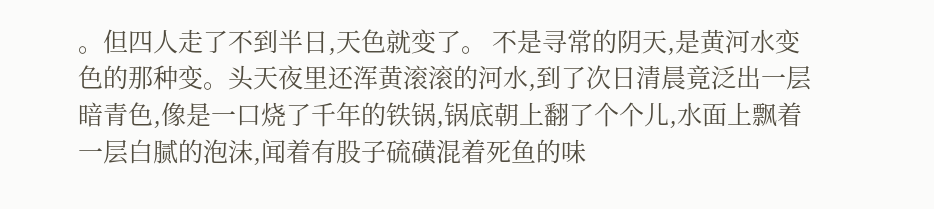。但四人走了不到半日,天色就变了。 不是寻常的阴天,是黄河水变色的那种变。头天夜里还浑黄滚滚的河水,到了次日清晨竟泛出一层暗青色,像是一口烧了千年的铁锅,锅底朝上翻了个个儿,水面上飘着一层白腻的泡沫,闻着有股子硫磺混着死鱼的味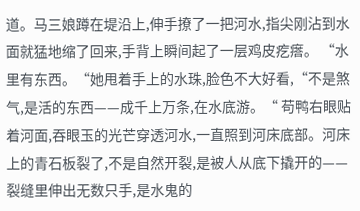道。马三娘蹲在堤沿上,伸手撩了一把河水,指尖刚沾到水面就猛地缩了回来,手背上瞬间起了一层鸡皮疙瘩。 “水里有东西。“她甩着手上的水珠,脸色不大好看,“不是煞气,是活的东西——成千上万条,在水底游。“ 苟鸭右眼贴着河面,吞眼玉的光芒穿透河水,一直照到河床底部。河床上的青石板裂了,不是自然开裂,是被人从底下撬开的——裂缝里伸出无数只手,是水鬼的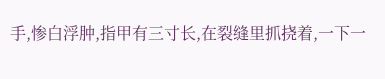手,惨白浮肿,指甲有三寸长,在裂缝里抓挠着,一下一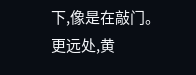下,像是在敲门。更远处,黄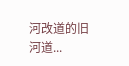河改道的旧河道...